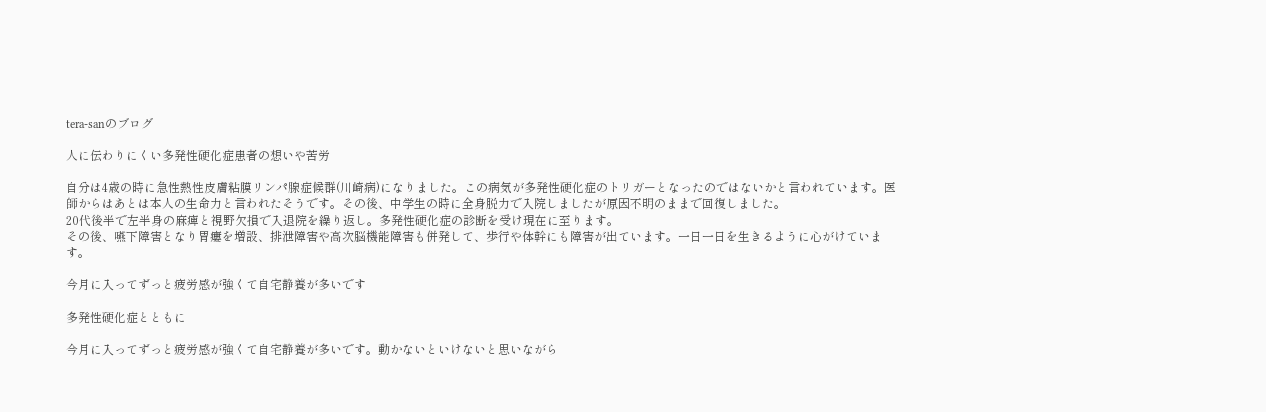tera-sanのブログ

人に伝わりにくい多発性硬化症患者の想いや苦労

自分は4歳の時に急性熱性皮膚粘膜リンパ腺症候群(川崎病)になりました。この病気が多発性硬化症のトリガーとなったのではないかと言われています。医師からはあとは本人の生命力と言われたそうです。その後、中学生の時に全身脱力で入院しましたが原因不明のままで回復しました。
20代後半で左半身の麻痺と視野欠損で入退院を繰り返し。多発性硬化症の診断を受け現在に至ります。
その後、嚥下障害となり胃瘻を増設、排泄障害や高次脳機能障害も併発して、歩行や体幹にも障害が出ています。一日一日を生きるように心がけています。

今月に入ってずっと疲労感が強くて自宅静養が多いです

多発性硬化症とともに

今月に入ってずっと疲労感が強くて自宅静養が多いです。動かないといけないと思いながら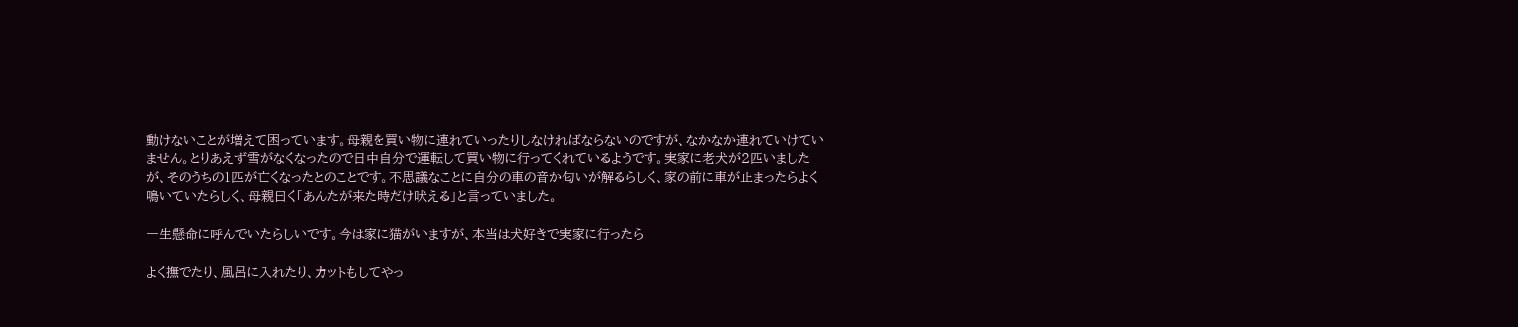動けないことが増えて困っています。母親を買い物に連れていったりしなければならないのですが、なかなか連れていけていません。とりあえず雪がなくなったので日中自分で運転して買い物に行ってくれているようです。実家に老犬が2匹いましたが、そのうちの1匹が亡くなったとのことです。不思議なことに自分の車の音か匂いが解るらしく、家の前に車が止まったらよく鳴いていたらしく、母親曰く「あんたが来た時だけ吠える」と言っていました。

一生懸命に呼んでいたらしいです。今は家に猫がいますが、本当は犬好きで実家に行ったら

よく撫でたり、風呂に入れたり、カットもしてやっ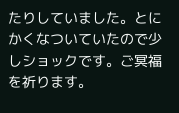たりしていました。とにかくなついていたので少しショックです。ご冥福を祈ります。